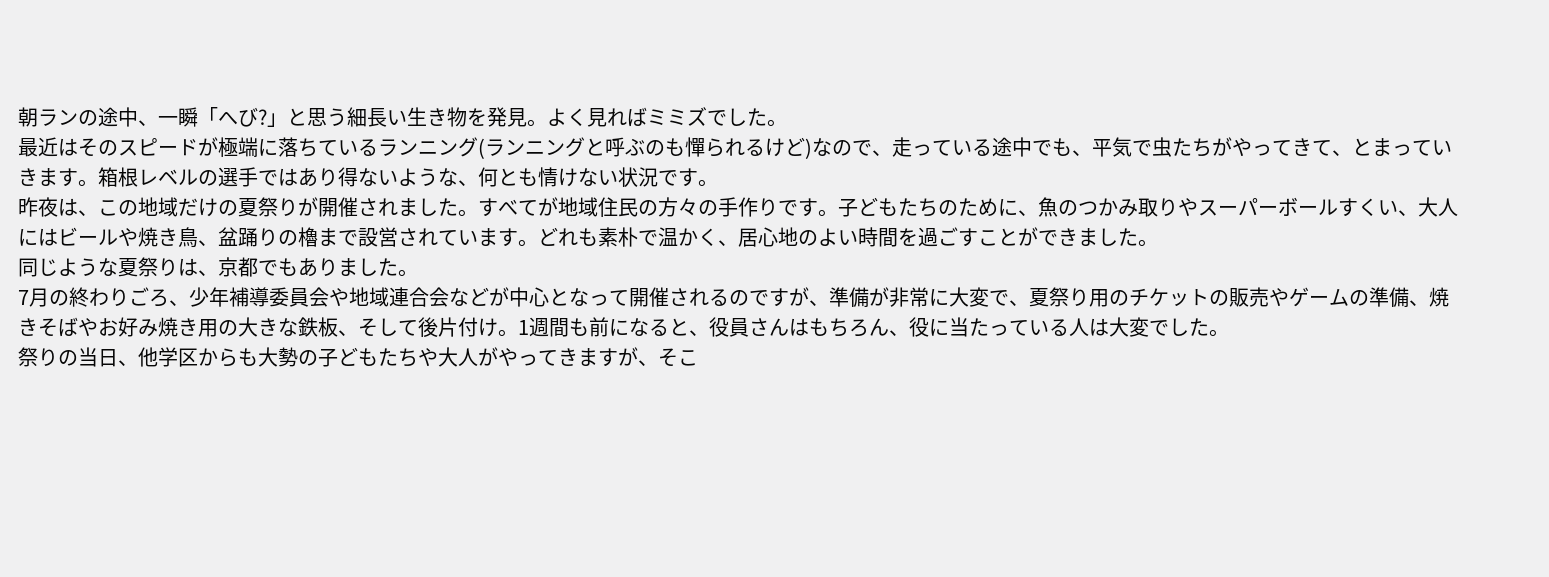朝ランの途中、一瞬「へび?」と思う細長い生き物を発見。よく見ればミミズでした。
最近はそのスピードが極端に落ちているランニング(ランニングと呼ぶのも憚られるけど)なので、走っている途中でも、平気で虫たちがやってきて、とまっていきます。箱根レベルの選手ではあり得ないような、何とも情けない状況です。
昨夜は、この地域だけの夏祭りが開催されました。すべてが地域住民の方々の手作りです。子どもたちのために、魚のつかみ取りやスーパーボールすくい、大人にはビールや焼き鳥、盆踊りの櫓まで設営されています。どれも素朴で温かく、居心地のよい時間を過ごすことができました。
同じような夏祭りは、京都でもありました。
7月の終わりごろ、少年補導委員会や地域連合会などが中心となって開催されるのですが、準備が非常に大変で、夏祭り用のチケットの販売やゲームの準備、焼きそばやお好み焼き用の大きな鉄板、そして後片付け。1週間も前になると、役員さんはもちろん、役に当たっている人は大変でした。
祭りの当日、他学区からも大勢の子どもたちや大人がやってきますが、そこ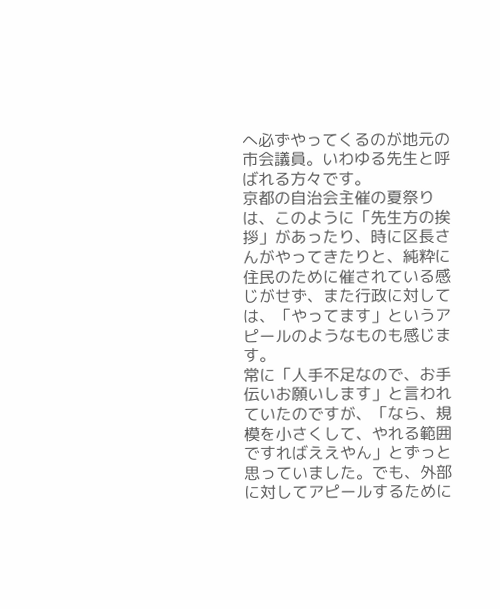へ必ずやってくるのが地元の市会議員。いわゆる先生と呼ばれる方々です。
京都の自治会主催の夏祭りは、このように「先生方の挨拶」があったり、時に区長さんがやってきたりと、純粋に住民のために催されている感じがせず、また行政に対しては、「やってます」というアピールのようなものも感じます。
常に「人手不足なので、お手伝いお願いします」と言われていたのですが、「なら、規模を小さくして、やれる範囲ですればええやん」とずっと思っていました。でも、外部に対してアピールするために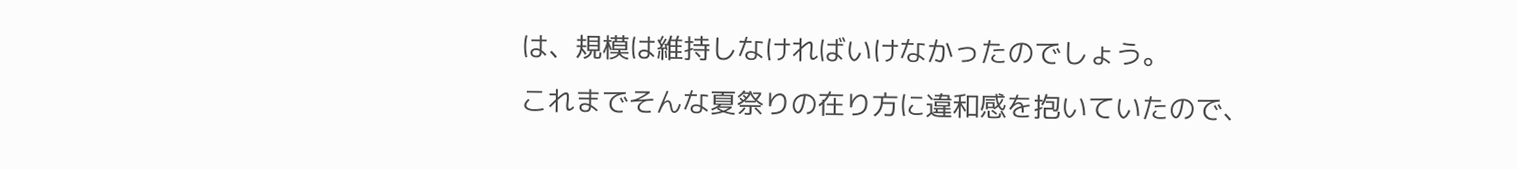は、規模は維持しなければいけなかったのでしょう。
これまでそんな夏祭りの在り方に違和感を抱いていたので、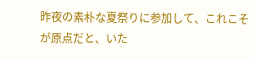昨夜の素朴な夏祭りに参加して、これこそが原点だと、いた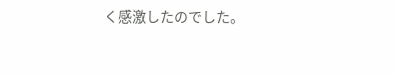く感激したのでした。